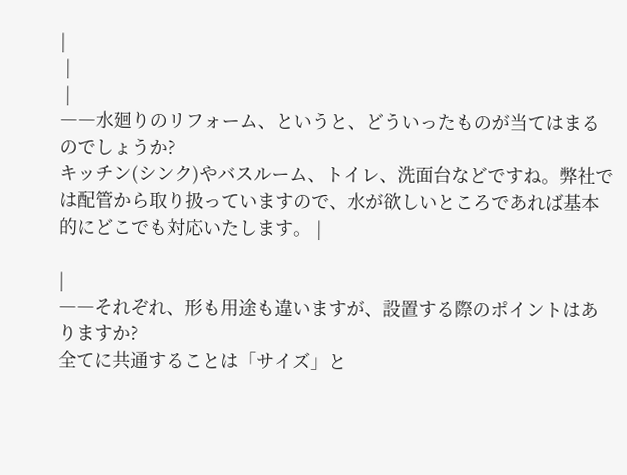|
 |
 |
――水廻りのリフォーム、というと、どういったものが当てはまるのでしょうか?
キッチン(シンク)やバスルーム、トイレ、洗面台などですね。弊社では配管から取り扱っていますので、水が欲しいところであれば基本的にどこでも対応いたします。 |

|
――それぞれ、形も用途も違いますが、設置する際のポイントはありますか?
全てに共通することは「サイズ」と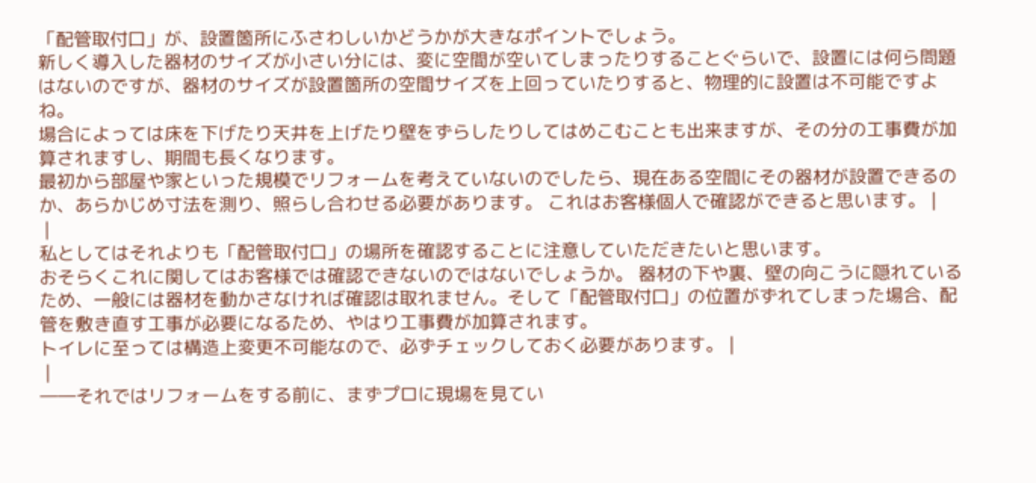「配管取付口」が、設置箇所にふさわしいかどうかが大きなポイントでしょう。
新しく導入した器材のサイズが小さい分には、変に空間が空いてしまったりすることぐらいで、設置には何ら問題はないのですが、器材のサイズが設置箇所の空間サイズを上回っていたりすると、物理的に設置は不可能ですよね。
場合によっては床を下げたり天井を上げたり壁をずらしたりしてはめこむことも出来ますが、その分の工事費が加算されますし、期間も長くなります。
最初から部屋や家といった規模でリフォームを考えていないのでしたら、現在ある空間にその器材が設置できるのか、あらかじめ寸法を測り、照らし合わせる必要があります。 これはお客様個人で確認ができると思います。 |
 |
私としてはそれよりも「配管取付口」の場所を確認することに注意していただきたいと思います。
おそらくこれに関してはお客様では確認できないのではないでしょうか。 器材の下や裏、壁の向こうに隠れているため、一般には器材を動かさなければ確認は取れません。そして「配管取付口」の位置がずれてしまった場合、配管を敷き直す工事が必要になるため、やはり工事費が加算されます。
トイレに至っては構造上変更不可能なので、必ずチェックしておく必要があります。 |
 |
――それではリフォームをする前に、まずプロに現場を見てい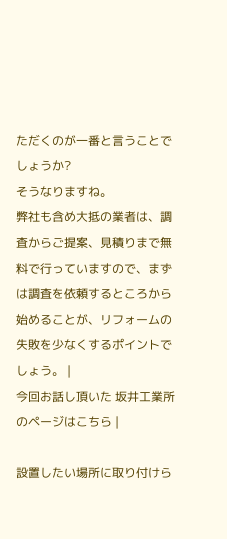ただくのが一番と言うことでしょうか?
そうなりますね。
弊社も含め大抵の業者は、調査からご提案、見積りまで無料で行っていますので、まずは調査を依頼するところから始めることが、リフォームの失敗を少なくするポイントでしょう。 |
今回お話し頂いた 坂井工業所のページはこちら |

設置したい場所に取り付けら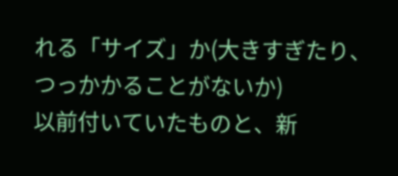れる「サイズ」か(大きすぎたり、つっかかることがないか)
以前付いていたものと、新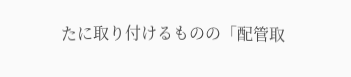たに取り付けるものの「配管取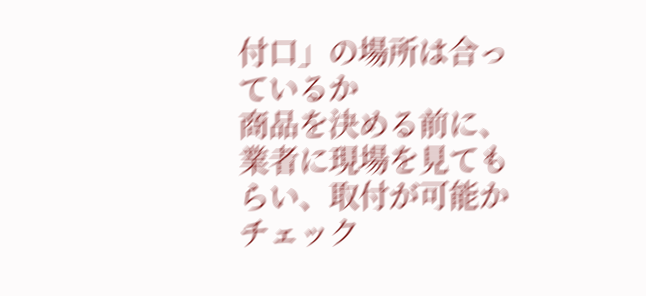付口」の場所は合っているか
商品を決める前に、業者に現場を見てもらい、取付が可能かチェック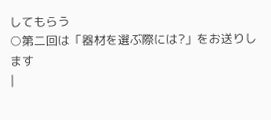してもらう
○第二回は「器材を選ぶ際には?」をお送りします
|